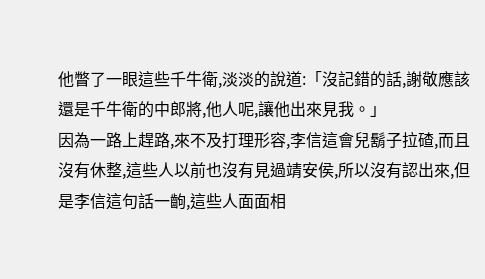他瞥了一眼這些千牛衛,淡淡的說道:「沒記錯的話,謝敬應該還是千牛衛的中郎將,他人呢,讓他出來見我。」
因為一路上趕路,來不及打理形容,李信這會兒鬍子拉碴,而且沒有休整,這些人以前也沒有見過靖安侯,所以沒有認出來,但是李信這句話一齣,這些人面面相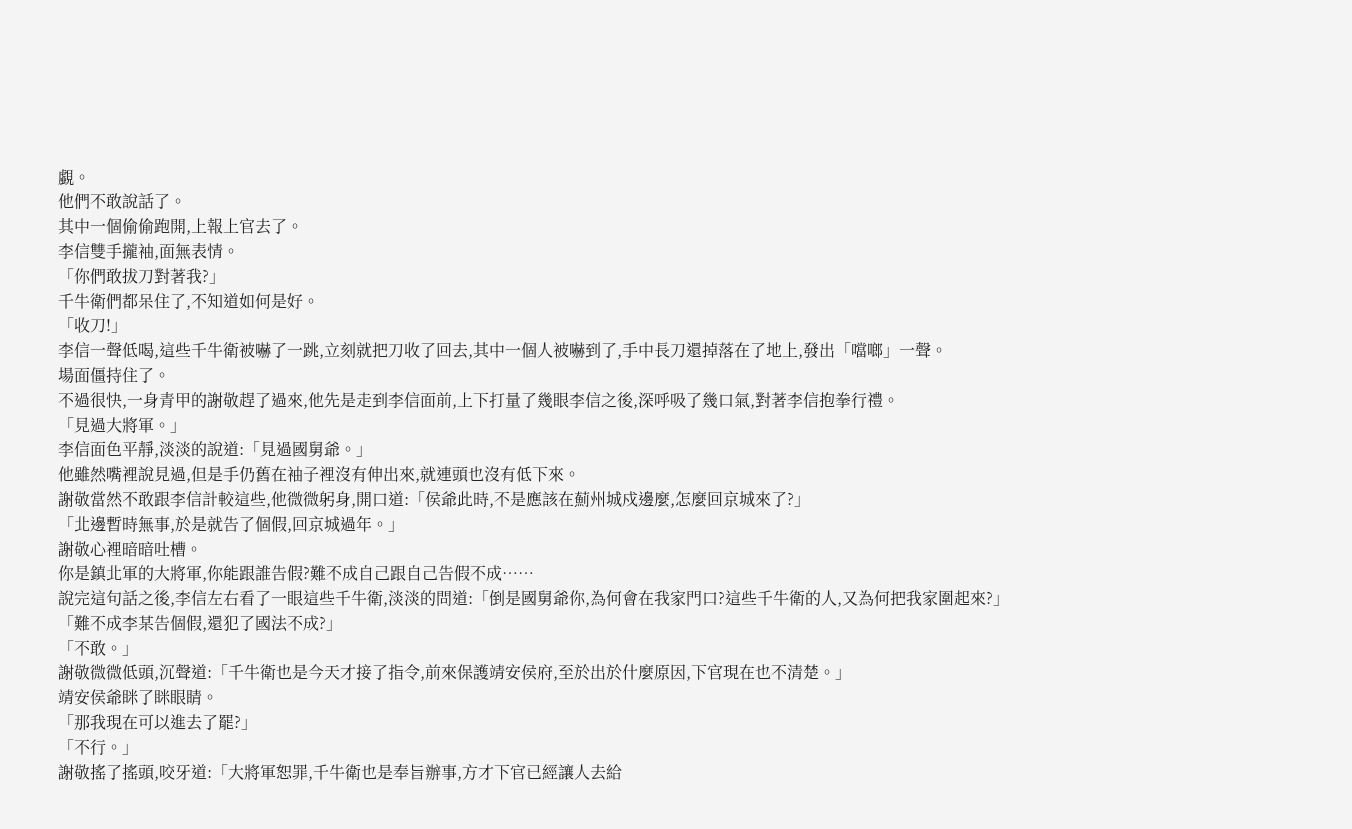覷。
他們不敢說話了。
其中一個偷偷跑開,上報上官去了。
李信雙手攏袖,面無表情。
「你們敢拔刀對著我?」
千牛衛們都呆住了,不知道如何是好。
「收刀!」
李信一聲低喝,這些千牛衛被嚇了一跳,立刻就把刀收了回去,其中一個人被嚇到了,手中長刀還掉落在了地上,發出「噹啷」一聲。
場面僵持住了。
不過很快,一身青甲的謝敬趕了過來,他先是走到李信面前,上下打量了幾眼李信之後,深呼吸了幾口氣,對著李信抱拳行禮。
「見過大將軍。」
李信面色平靜,淡淡的說道:「見過國舅爺。」
他雖然嘴裡說見過,但是手仍舊在袖子裡沒有伸出來,就連頭也沒有低下來。
謝敬當然不敢跟李信計較這些,他微微躬身,開口道:「侯爺此時,不是應該在薊州城戍邊麼,怎麼回京城來了?」
「北邊暫時無事,於是就告了個假,回京城過年。」
謝敬心裡暗暗吐槽。
你是鎮北軍的大將軍,你能跟誰告假?難不成自己跟自己告假不成……
說完這句話之後,李信左右看了一眼這些千牛衛,淡淡的問道:「倒是國舅爺你,為何會在我家門口?這些千牛衛的人,又為何把我家圍起來?」
「難不成李某告個假,還犯了國法不成?」
「不敢。」
謝敬微微低頭,沉聲道:「千牛衛也是今天才接了指令,前來保護靖安侯府,至於出於什麼原因,下官現在也不清楚。」
靖安侯爺眯了眯眼睛。
「那我現在可以進去了罷?」
「不行。」
謝敬搖了搖頭,咬牙道:「大將軍恕罪,千牛衛也是奉旨辦事,方才下官已經讓人去給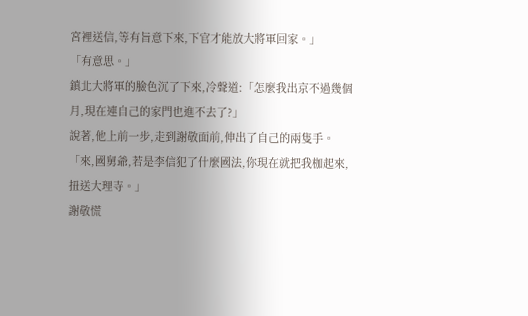宮裡送信,等有旨意下來,下官才能放大將軍回家。」
「有意思。」
鎮北大將軍的臉色沉了下來,冷聲道:「怎麼我出京不過幾個月,現在連自己的家門也進不去了?」
說著,他上前一步,走到謝敬面前,伸出了自己的兩隻手。
「來,國舅爺,若是李信犯了什麼國法,你現在就把我枷起來,扭送大理寺。」
謝敬慌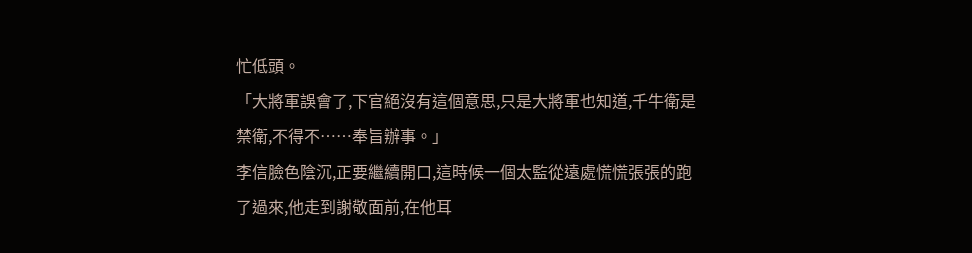忙低頭。
「大將軍誤會了,下官絕沒有這個意思,只是大將軍也知道,千牛衛是禁衛,不得不……奉旨辦事。」
李信臉色陰沉,正要繼續開口,這時候一個太監從遠處慌慌張張的跑了過來,他走到謝敬面前,在他耳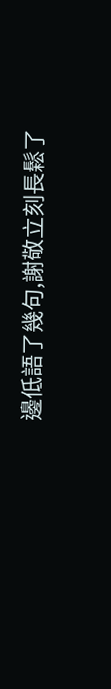邊低語了幾句,謝敬立刻長鬆了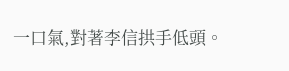一口氣,對著李信拱手低頭。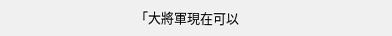「大將軍現在可以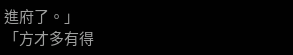進府了。」
「方才多有得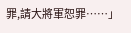罪,請大將軍恕罪……」